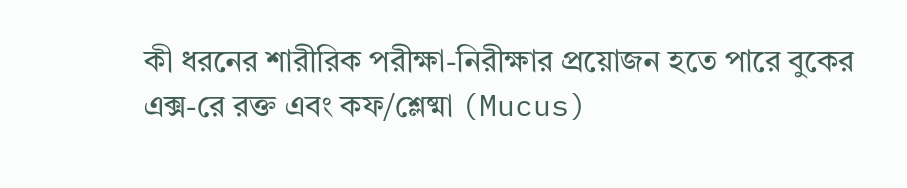কী ধরনের শারীরিক পরীক্ষা-নিরীক্ষার প্রয়োজন হতে পারে বুকের এক্স-রে রক্ত এবং কফ/শ্লেষ্মা (Mucus)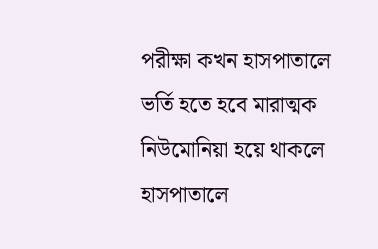পরীক্ষা কখন হাসপাতালে ভর্তি হতে হবে মারাত্মক নিউমোনিয়া হয়ে থাকলে হাসপাতালে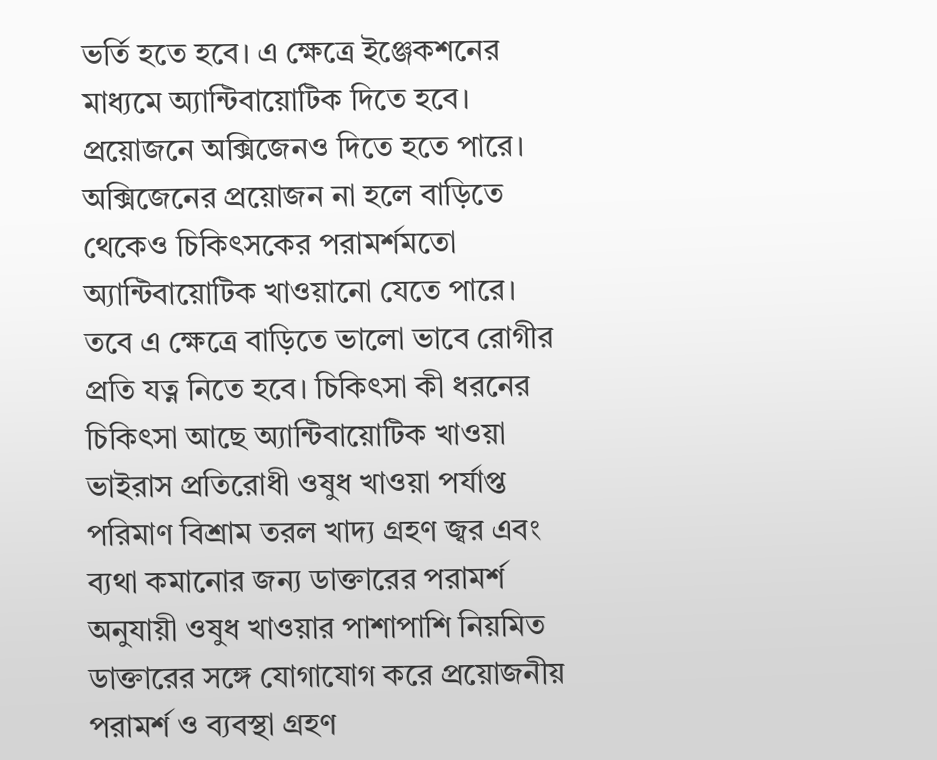ভর্তি হতে হবে। এ ক্ষেত্রে ইঞ্জেকশনের মাধ্যমে অ্যান্টিবায়োটিক দিতে হবে। প্রয়োজনে অক্সিজেনও দিতে হতে পারে। অক্সিজেনের প্রয়োজন না হলে বাড়িতে থেকেও চিকিৎসকের পরামর্শমতো অ্যান্টিবায়োটিক খাওয়ানো যেতে পারে। তবে এ ক্ষেত্রে বাড়িতে ভালো ভাবে রোগীর প্রতি যত্ন নিতে হবে। চিকিৎসা কী ধরনের চিকিৎসা আছে অ্যান্টিবায়োটিক খাওয়া ভাইরাস প্রতিরোধী ওষুধ খাওয়া পর্যাপ্ত পরিমাণ বিশ্রাম তরল খাদ্য গ্রহণ জ্বর এবং ব্যথা কমানোর জন্য ডাক্তারের পরামর্শ অনুযায়ী ওষুধ খাওয়ার পাশাপাশি নিয়মিত ডাক্তারের সঙ্গে যোগাযোগ করে প্রয়োজনীয় পরামর্শ ও ব্যবস্থা গ্রহণ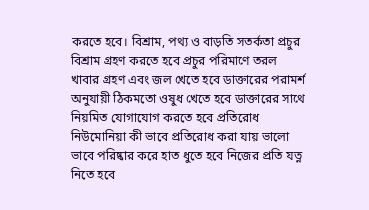করতে হবে। বিশ্রাম, পথ্য ও বাড়তি সতর্কতা প্রচুর বিশ্রাম গ্রহণ করতে হবে প্রচুর পরিমাণে তরল খাবার গ্রহণ এবং জল খেতে হবে ডাক্তারের পরামর্শ অনুযায়ী ঠিকমতো ওষুধ খেতে হবে ডাক্তারের সাথে নিয়মিত যোগাযোগ করতে হবে প্রতিরোধ নিউমোনিয়া কী ভাবে প্রতিরোধ করা যায় ভালো ভাবে পরিষ্কার করে হাত ধুতে হবে নিজের প্রতি যত্ন নিতে হবে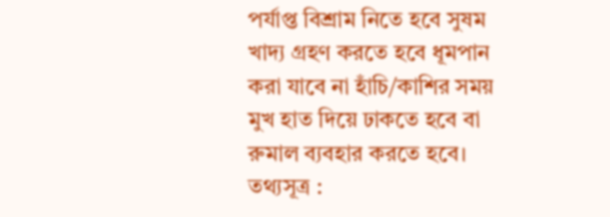পর্যাপ্ত বিশ্রাম নিতে হবে সুষম খাদ্য গ্রহণ করতে হবে ধূমপান করা যাবে না হাঁচি/কাশির সময় মুখ হাত দিয়ে ঢাকতে হবে বা রুমাল ব্যবহার করতে হবে। তথ্যসূত্র :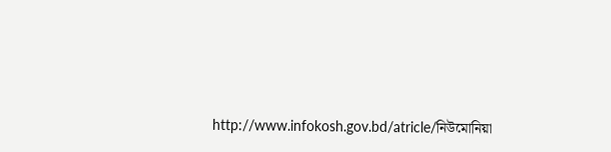http://www.infokosh.gov.bd/atricle/নিউমোনিয়া